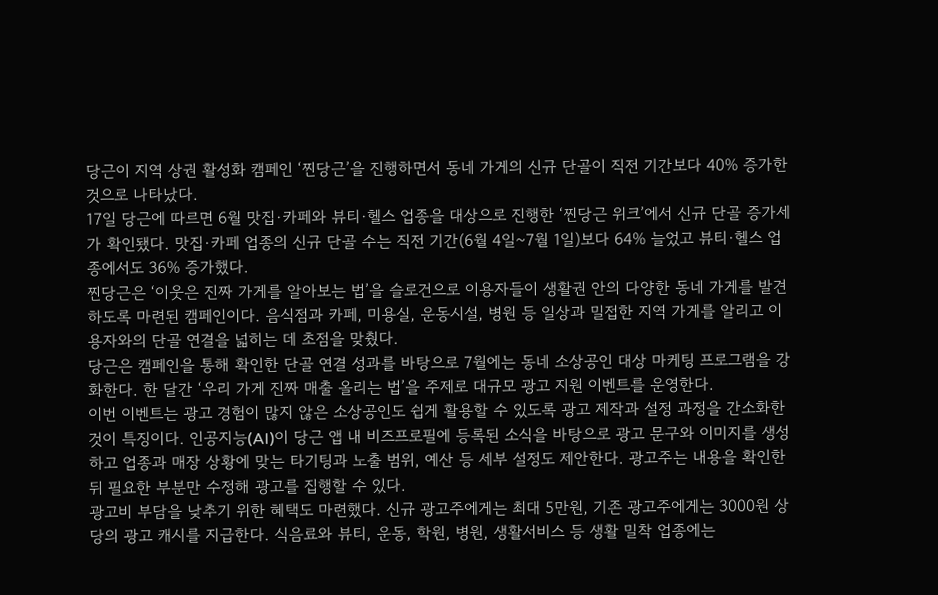당근이 지역 상권 활성화 캠페인 ‘찐당근’을 진행하면서 동네 가게의 신규 단골이 직전 기간보다 40% 증가한 것으로 나타났다.
17일 당근에 따르면 6월 맛집·카페와 뷰티·헬스 업종을 대상으로 진행한 ‘찐당근 위크’에서 신규 단골 증가세가 확인됐다. 맛집·카페 업종의 신규 단골 수는 직전 기간(6월 4일~7월 1일)보다 64% 늘었고 뷰티·헬스 업종에서도 36% 증가했다.
찐당근은 ‘이웃은 진짜 가게를 알아보는 법’을 슬로건으로 이용자들이 생활권 안의 다양한 동네 가게를 발견하도록 마련된 캠페인이다. 음식점과 카페, 미용실, 운동시설, 병원 등 일상과 밀접한 지역 가게를 알리고 이용자와의 단골 연결을 넓히는 데 초점을 맞췄다.
당근은 캠페인을 통해 확인한 단골 연결 성과를 바탕으로 7월에는 동네 소상공인 대상 마케팅 프로그램을 강화한다. 한 달간 ‘우리 가게 진짜 매출 올리는 법’을 주제로 대규모 광고 지원 이벤트를 운영한다.
이번 이벤트는 광고 경험이 많지 않은 소상공인도 쉽게 활용할 수 있도록 광고 제작과 설정 과정을 간소화한 것이 특징이다. 인공지능(AI)이 당근 앱 내 비즈프로필에 등록된 소식을 바탕으로 광고 문구와 이미지를 생성하고 업종과 매장 상황에 맞는 타기팅과 노출 범위, 예산 등 세부 설정도 제안한다. 광고주는 내용을 확인한 뒤 필요한 부분만 수정해 광고를 집행할 수 있다.
광고비 부담을 낮추기 위한 혜택도 마련했다. 신규 광고주에게는 최대 5만원, 기존 광고주에게는 3000원 상당의 광고 캐시를 지급한다. 식음료와 뷰티, 운동, 학원, 병원, 생활서비스 등 생활 밀착 업종에는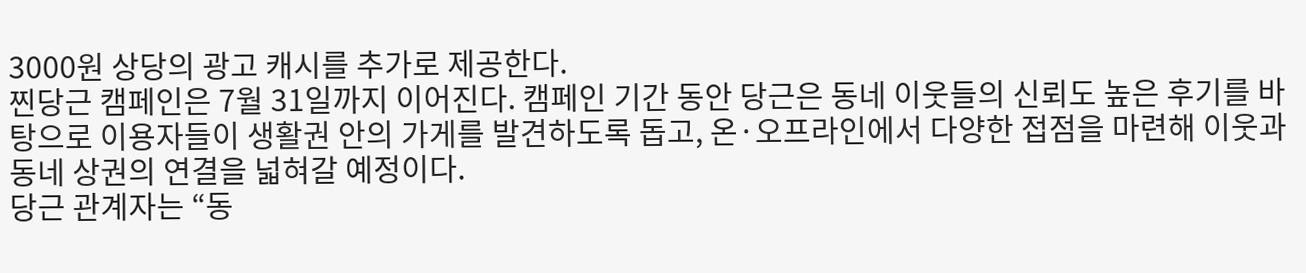3000원 상당의 광고 캐시를 추가로 제공한다.
찐당근 캠페인은 7월 31일까지 이어진다. 캠페인 기간 동안 당근은 동네 이웃들의 신뢰도 높은 후기를 바탕으로 이용자들이 생활권 안의 가게를 발견하도록 돕고, 온·오프라인에서 다양한 접점을 마련해 이웃과 동네 상권의 연결을 넓혀갈 예정이다.
당근 관계자는 “동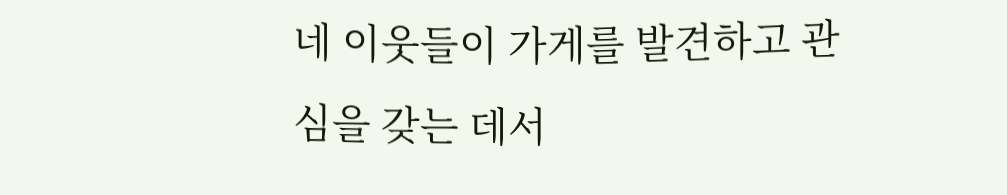네 이웃들이 가게를 발견하고 관심을 갖는 데서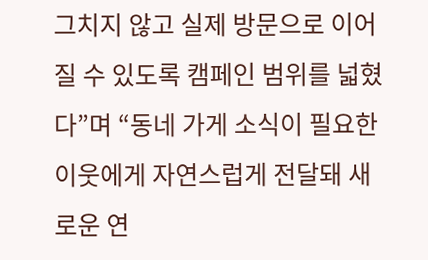그치지 않고 실제 방문으로 이어질 수 있도록 캠페인 범위를 넓혔다”며 “동네 가게 소식이 필요한 이웃에게 자연스럽게 전달돼 새로운 연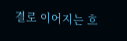결로 이어지는 흐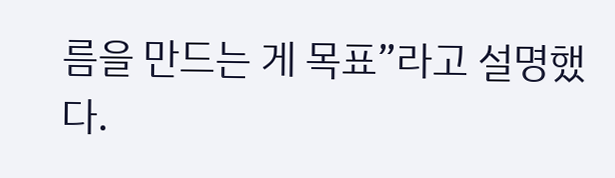름을 만드는 게 목표”라고 설명했다.